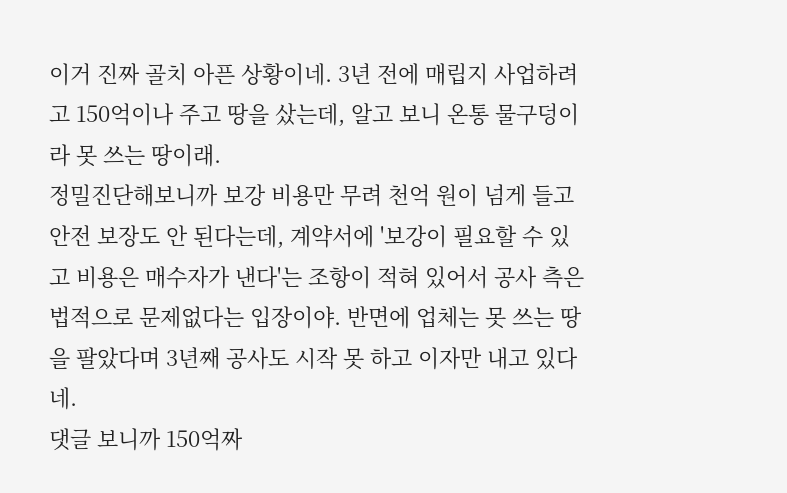이거 진짜 골치 아픈 상황이네. 3년 전에 매립지 사업하려고 150억이나 주고 땅을 샀는데, 알고 보니 온통 물구덩이라 못 쓰는 땅이래.
정밀진단해보니까 보강 비용만 무려 천억 원이 넘게 들고 안전 보장도 안 된다는데, 계약서에 '보강이 필요할 수 있고 비용은 매수자가 낸다'는 조항이 적혀 있어서 공사 측은 법적으로 문제없다는 입장이야. 반면에 업체는 못 쓰는 땅을 팔았다며 3년째 공사도 시작 못 하고 이자만 내고 있다네.
댓글 보니까 150억짜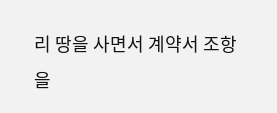리 땅을 사면서 계약서 조항을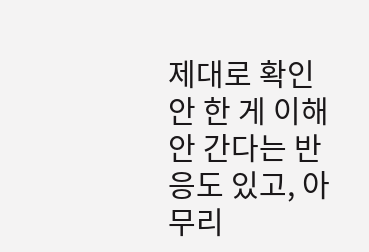제대로 확인 안 한 게 이해 안 간다는 반응도 있고, 아무리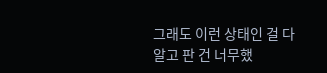그래도 이런 상태인 걸 다 알고 판 건 너무했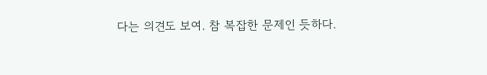다는 의견도 보여. 참 복잡한 문제인 듯하다.